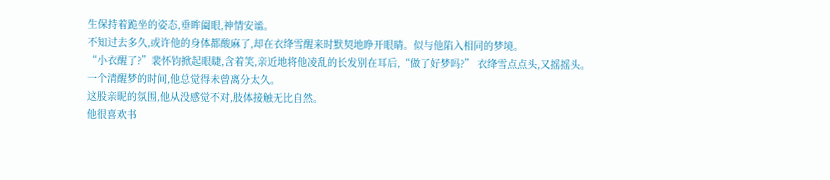生保持着跪坐的姿态,垂眸阖眼,神情安谧。
不知过去多久,或许他的身体都酸麻了,却在衣绛雪醒来时默契地睁开眼睛。似与他陷入相同的梦境。
“小衣醒了?”裴怀钧掀起眼睫,含着笑,亲近地将他凌乱的长发别在耳后,“做了好梦吗?” 衣绛雪点点头,又摇摇头。
一个清醒梦的时间,他总觉得未曾离分太久。
这股亲昵的氛围,他从没感觉不对,肢体接触无比自然。
他很喜欢书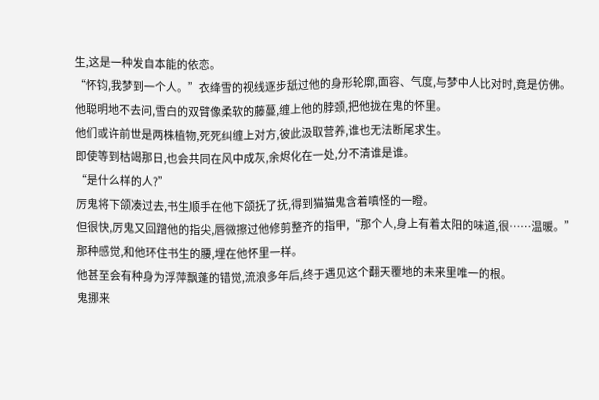生,这是一种发自本能的依恋。
“怀钧,我梦到一个人。”衣绛雪的视线逐步舐过他的身形轮廓,面容、气度,与梦中人比对时,竟是仿佛。
他聪明地不去问,雪白的双臂像柔软的藤蔓,缠上他的脖颈,把他拢在鬼的怀里。
他们或许前世是两株植物,死死纠缠上对方,彼此汲取营养,谁也无法断尾求生。
即使等到枯竭那日,也会共同在风中成灰,余烬化在一处,分不清谁是谁。
“是什么样的人?”
厉鬼将下颌凑过去,书生顺手在他下颌抚了抚,得到猫猫鬼含着嗔怪的一瞪。
但很快,厉鬼又回蹭他的指尖,唇微擦过他修剪整齐的指甲,“那个人,身上有着太阳的味道,很……温暖。”
那种感觉,和他环住书生的腰,埋在他怀里一样。
他甚至会有种身为浮萍飘蓬的错觉,流浪多年后,终于遇见这个翻天覆地的未来里唯一的根。
鬼挪来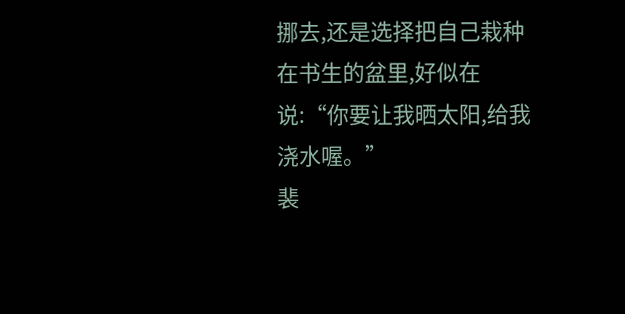挪去,还是选择把自己栽种在书生的盆里,好似在说:“你要让我晒太阳,给我浇水喔。”
裴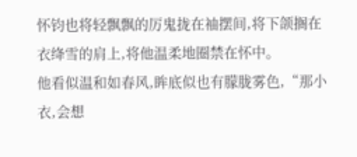怀钧也将轻飘飘的厉鬼拢在袖摆间,将下颌搁在衣绛雪的肩上,将他温柔地圈禁在怀中。
他看似温和如春风,眸底似也有朦胧雾色,“那小衣,会想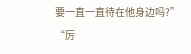要一直一直待在他身边吗?”
“厉